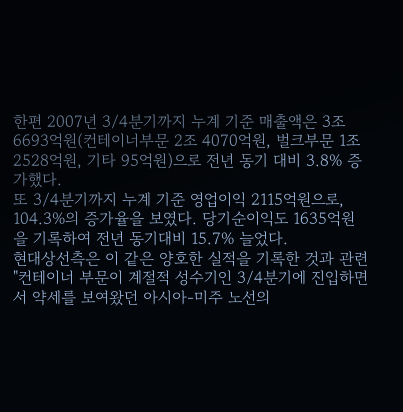한편 2007년 3/4분기까지 누계 기준 매출액은 3조 6693억원(컨테이너부문 2조 4070억원, 벌크부문 1조 2528억원, 기타 95억원)으로 전년 동기 대비 3.8% 증가했다.
또 3/4분기까지 누계 기준 영업이익 2115억원으로, 104.3%의 증가율을 보였다. 당기순이익도 1635억원을 기록하여 전년 동기대비 15.7% 늘었다.
현대상선측은 이 같은 양호한 실적을 기록한 것과 관련 "컨테이너 부문이 계절적 성수기인 3/4분기에 진입하면서 약세를 보여왔던 아시아-미주 노선의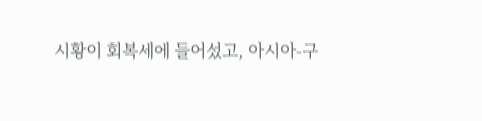시황이 회복세에 들어섰고, 아시아-구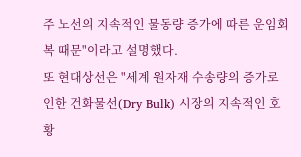주 노선의 지속적인 물동량 증가에 따른 운임회복 때문"이라고 설명했다.
또 현대상선은 "세계 원자재 수송량의 증가로 인한 건화물선(Dry Bulk) 시장의 지속적인 호황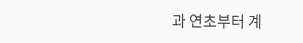과 연초부터 계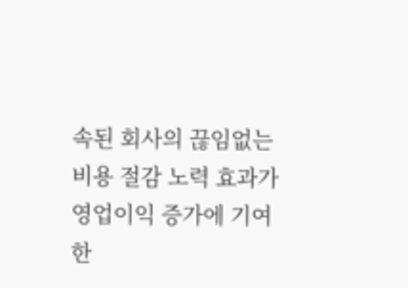속된 회사의 끊임없는 비용 절감 노력 효과가 영업이익 증가에 기여한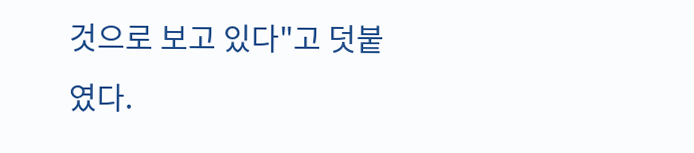것으로 보고 있다"고 덧붙였다.